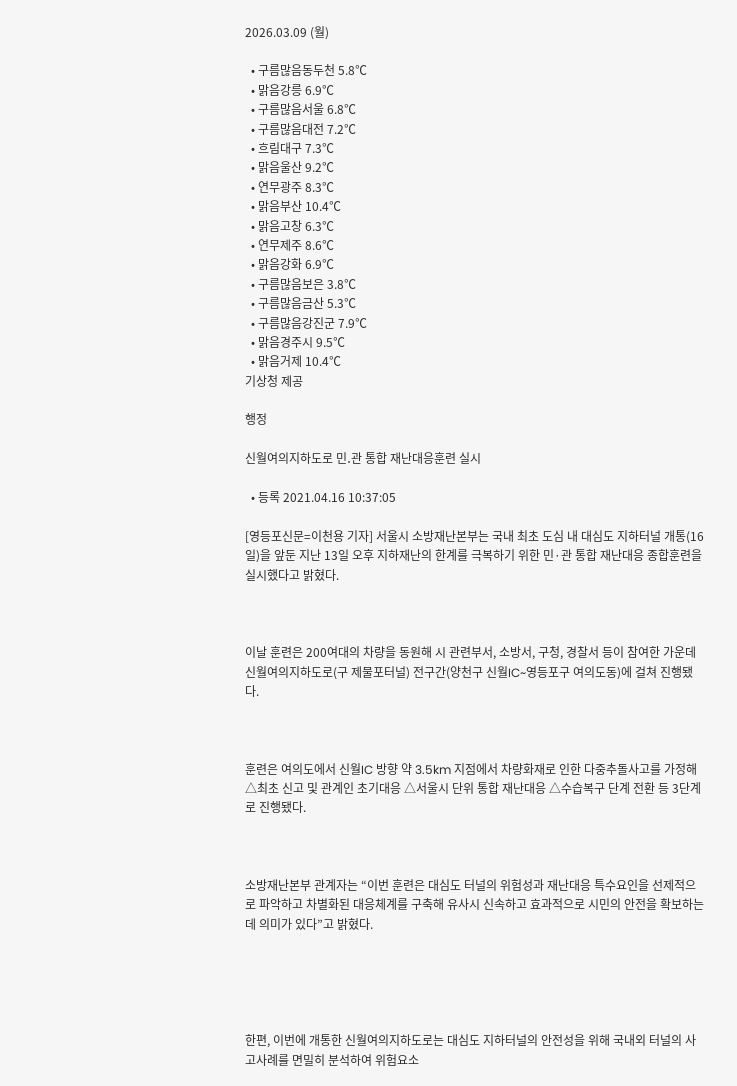2026.03.09 (월)

  • 구름많음동두천 5.8℃
  • 맑음강릉 6.9℃
  • 구름많음서울 6.8℃
  • 구름많음대전 7.2℃
  • 흐림대구 7.3℃
  • 맑음울산 9.2℃
  • 연무광주 8.3℃
  • 맑음부산 10.4℃
  • 맑음고창 6.3℃
  • 연무제주 8.6℃
  • 맑음강화 6.9℃
  • 구름많음보은 3.8℃
  • 구름많음금산 5.3℃
  • 구름많음강진군 7.9℃
  • 맑음경주시 9.5℃
  • 맑음거제 10.4℃
기상청 제공

행정

신월여의지하도로 민․관 통합 재난대응훈련 실시

  • 등록 2021.04.16 10:37:05

[영등포신문=이천용 기자] 서울시 소방재난본부는 국내 최초 도심 내 대심도 지하터널 개통(16일)을 앞둔 지난 13일 오후 지하재난의 한계를 극복하기 위한 민·관 통합 재난대응 종합훈련을 실시했다고 밝혔다.



이날 훈련은 200여대의 차량을 동원해 시 관련부서, 소방서, 구청, 경찰서 등이 참여한 가운데 신월여의지하도로(구 제물포터널) 전구간(양천구 신월IC~영등포구 여의도동)에 걸쳐 진행됐다.



훈련은 여의도에서 신월IC 방향 약 3.5km 지점에서 차량화재로 인한 다중추돌사고를 가정해 △최초 신고 및 관계인 초기대응 △서울시 단위 통합 재난대응 △수습복구 단계 전환 등 3단계로 진행됐다.



소방재난본부 관계자는 “이번 훈련은 대심도 터널의 위험성과 재난대응 특수요인을 선제적으로 파악하고 차별화된 대응체계를 구축해 유사시 신속하고 효과적으로 시민의 안전을 확보하는데 의미가 있다”고 밝혔다.





한편, 이번에 개통한 신월여의지하도로는 대심도 지하터널의 안전성을 위해 국내외 터널의 사고사례를 면밀히 분석하여 위험요소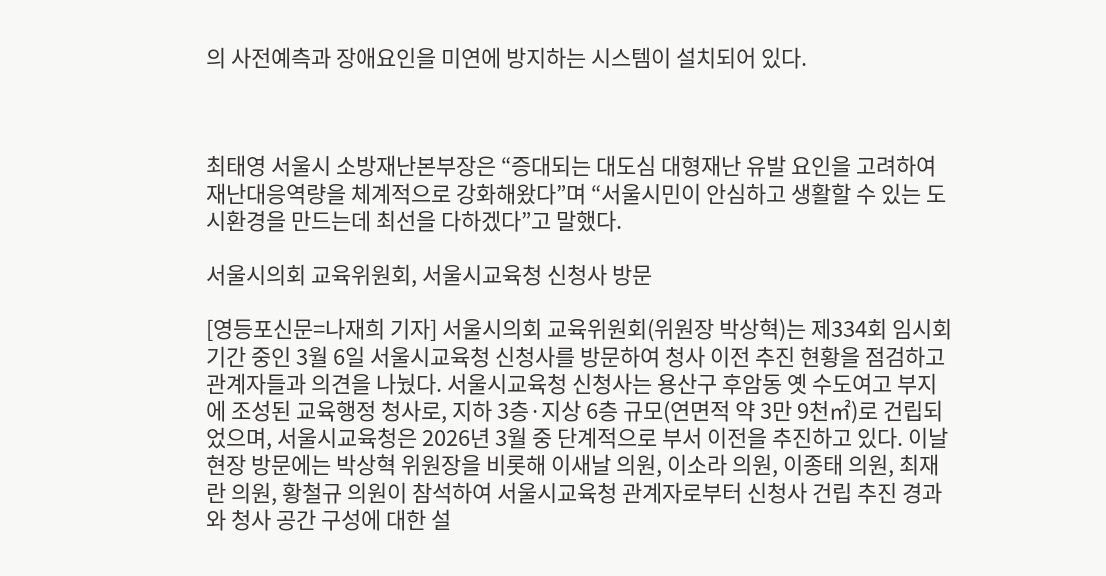의 사전예측과 장애요인을 미연에 방지하는 시스템이 설치되어 있다.



최태영 서울시 소방재난본부장은 “증대되는 대도심 대형재난 유발 요인을 고려하여 재난대응역량을 체계적으로 강화해왔다”며 “서울시민이 안심하고 생활할 수 있는 도시환경을 만드는데 최선을 다하겠다”고 말했다.

서울시의회 교육위원회, 서울시교육청 신청사 방문

[영등포신문=나재희 기자] 서울시의회 교육위원회(위원장 박상혁)는 제334회 임시회 기간 중인 3월 6일 서울시교육청 신청사를 방문하여 청사 이전 추진 현황을 점검하고 관계자들과 의견을 나눴다. 서울시교육청 신청사는 용산구 후암동 옛 수도여고 부지에 조성된 교육행정 청사로, 지하 3층·지상 6층 규모(연면적 약 3만 9천㎡)로 건립되었으며, 서울시교육청은 2026년 3월 중 단계적으로 부서 이전을 추진하고 있다. 이날 현장 방문에는 박상혁 위원장을 비롯해 이새날 의원, 이소라 의원, 이종태 의원, 최재란 의원, 황철규 의원이 참석하여 서울시교육청 관계자로부터 신청사 건립 추진 경과와 청사 공간 구성에 대한 설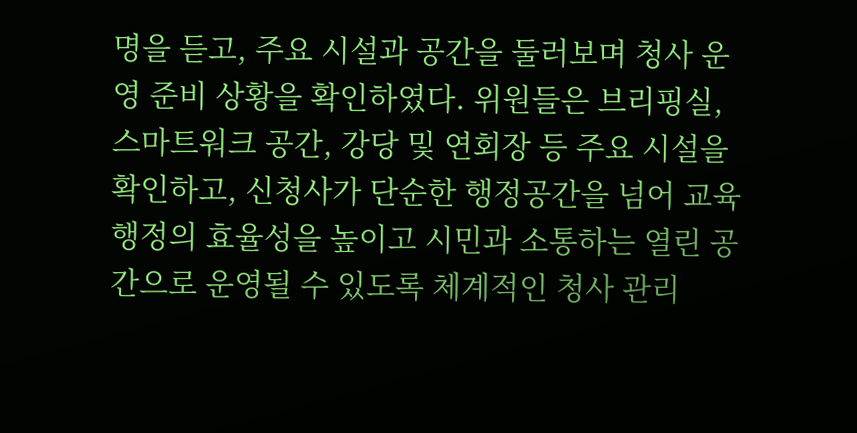명을 듣고, 주요 시설과 공간을 둘러보며 청사 운영 준비 상황을 확인하였다. 위원들은 브리핑실, 스마트워크 공간, 강당 및 연회장 등 주요 시설을 확인하고, 신청사가 단순한 행정공간을 넘어 교육행정의 효율성을 높이고 시민과 소통하는 열린 공간으로 운영될 수 있도록 체계적인 청사 관리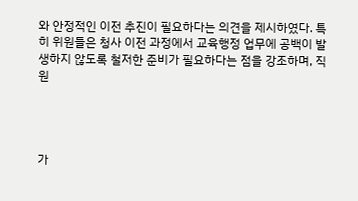와 안정적인 이전 추진이 필요하다는 의견을 제시하였다. 특히 위원들은 청사 이전 과정에서 교육행정 업무에 공백이 발생하지 않도록 철저한 준비가 필요하다는 점을 강조하며, 직원




가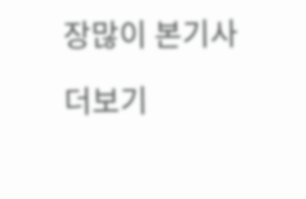장많이 본기사

더보기